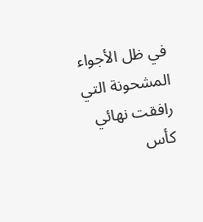في ظل الأجواء المشحونة التي رافقت نهائي كأس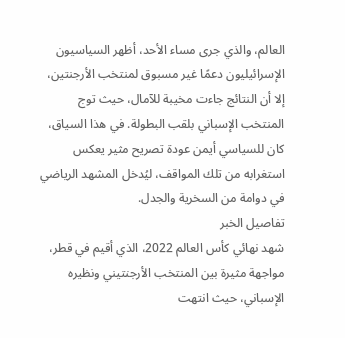العالم، والذي جرى مساء الأحد، أظهر السياسيون الإسرائيليون دعمًا غير مسبوق لمنتخب الأرجنتين، إلا أن النتائج جاءت مخيبة للآمال، حيث توج المنتخب الإسباني بلقب البطولة. في هذا السياق، كان للسياسي أيمن عودة تصريح مثير يعكس استغرابه من تلك المواقف، ليُدخل المشهد الرياضي في دوامة من السخرية والجدل.
تفاصيل الخبر
شهد نهائي كأس العالم 2022، الذي أقيم في قطر، مواجهة مثيرة بين المنتخب الأرجنتيني ونظيره الإسباني، حيث انتهت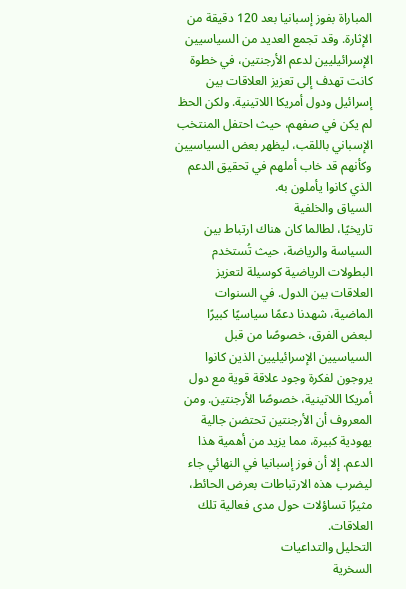المباراة بفوز إسبانيا بعد 120 دقيقة من الإثارة. وقد تجمع العديد من السياسيين الإسرائيليين لدعم الأرجنتين، في خطوة كانت تهدف إلى تعزيز العلاقات بين إسرائيل ودول أمريكا اللاتينية. ولكن الحظ لم يكن في صفهم، حيث احتفل المنتخب الإسباني باللقب، ليظهر بعض السياسيين وكأنهم قد خاب أملهم في تحقيق الدعم الذي كانوا يأملون به.
السياق والخلفية
تاريخيًا، لطالما كان هناك ارتباط بين السياسة والرياضة، حيث تُستخدم البطولات الرياضية كوسيلة لتعزيز العلاقات بين الدول. في السنوات الماضية، شهدنا دعمًا سياسيًا كبيرًا لبعض الفرق، خصوصًا من قبل السياسيين الإسرائيليين الذين كانوا يروجون لفكرة وجود علاقة قوية مع دول أمريكا اللاتينية، خصوصًا الأرجنتين. ومن المعروف أن الأرجنتين تحتضن جالية يهودية كبيرة، مما يزيد من أهمية هذا الدعم. إلا أن فوز إسبانيا في النهائي جاء ليضرب هذه الارتباطات بعرض الحائط، مثيرًا تساؤلات حول مدى فعالية تلك العلاقات.
التحليل والتداعيات
السخرية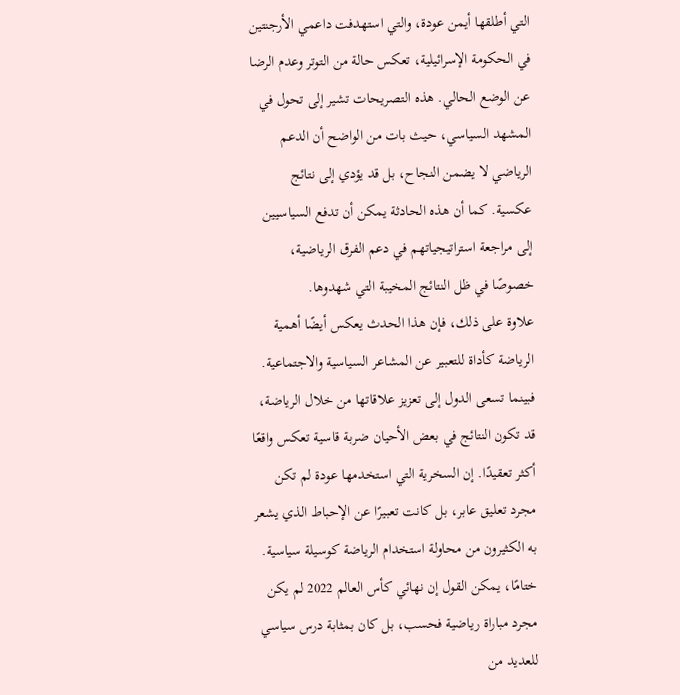التي أطلقها أيمن عودة، والتي استهدفت داعمي الأرجنتين في الحكومة الإسرائيلية، تعكس حالة من التوتر وعدم الرضا عن الوضع الحالي. هذه التصريحات تشير إلى تحول في المشهد السياسي، حيث بات من الواضح أن الدعم الرياضي لا يضمن النجاح، بل قد يؤدي إلى نتائج عكسية. كما أن هذه الحادثة يمكن أن تدفع السياسيين إلى مراجعة استراتيجياتهم في دعم الفرق الرياضية، خصوصًا في ظل النتائج المخيبة التي شهدوها.
علاوة على ذلك، فإن هذا الحدث يعكس أيضًا أهمية الرياضة كأداة للتعبير عن المشاعر السياسية والاجتماعية. فبينما تسعى الدول إلى تعزيز علاقاتها من خلال الرياضة، قد تكون النتائج في بعض الأحيان ضربة قاسية تعكس واقعًا أكثر تعقيدًا. إن السخرية التي استخدمها عودة لم تكن مجرد تعليق عابر، بل كانت تعبيرًا عن الإحباط الذي يشعر به الكثيرون من محاولة استخدام الرياضة كوسيلة سياسية.
ختامًا، يمكن القول إن نهائي كأس العالم 2022 لم يكن مجرد مباراة رياضية فحسب، بل كان بمثابة درس سياسي للعديد من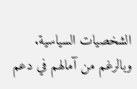الشخصيات السياسية. وبالرغم من آمالهم في دعم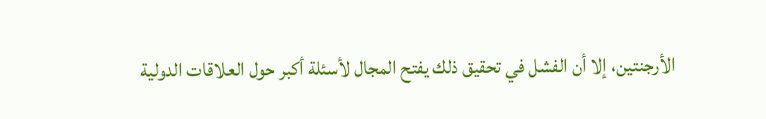الأرجنتين، إلا أن الفشل في تحقيق ذلك يفتح المجال لأسئلة أكبر حول العلاقات الدولية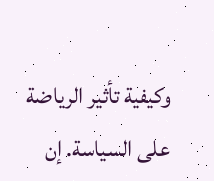وكيفية تأثير الرياضة على السياسة. إن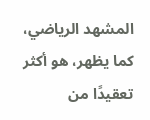المشهد الرياضي، كما يظهر، هو أكثر تعقيدًا من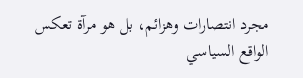مجرد انتصارات وهزائم، بل هو مرآة تعكس الواقع السياسي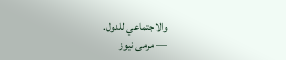والاجتماعي للدول.
— مرمى نيوز